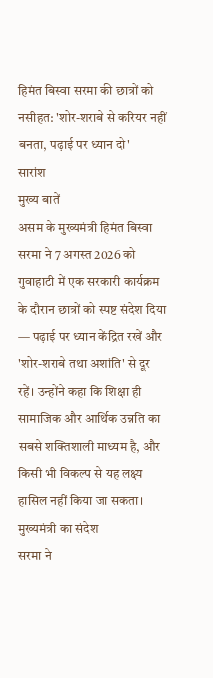हिमंत बिस्वा सरमा की छात्रों को नसीहत: 'शोर-शराबे से करियर नहीं बनता, पढ़ाई पर ध्यान दो'
सारांश
मुख्य बातें
असम के मुख्यमंत्री हिमंत बिस्वा सरमा ने 7 अगस्त 2026 को गुवाहाटी में एक सरकारी कार्यक्रम के दौरान छात्रों को स्पष्ट संदेश दिया — पढ़ाई पर ध्यान केंद्रित रखें और 'शोर-शराबे तथा अशांति' से दूर रहें। उन्होंने कहा कि शिक्षा ही सामाजिक और आर्थिक उन्नति का सबसे शक्तिशाली माध्यम है, और किसी भी विकल्प से यह लक्ष्य हासिल नहीं किया जा सकता।
मुख्यमंत्री का संदेश
सरमा ने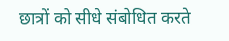छात्रों को सीधे संबोधित करते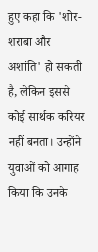हुए कहा कि 'शोर-शराबा और अशांति' हो सकती है, लेकिन इससे कोई सार्थक करियर नहीं बनता। उन्होंने युवाओं को आगाह किया कि उनके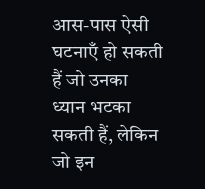आस-पास ऐसी घटनाएँ हो सकती हैं जो उनका ध्यान भटका सकती हैं, लेकिन जो इन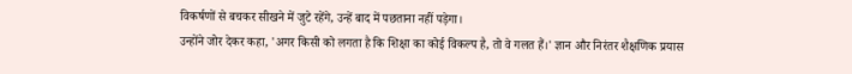विकर्षणों से बचकर सीखने में जुटे रहेंगे, उन्हें बाद में पछताना नहीं पड़ेगा।
उन्होंने जोर देकर कहा, 'अगर किसी को लगता है कि शिक्षा का कोई विकल्प है, तो वे गलत हैं।' ज्ञान और निरंतर शैक्षणिक प्रयास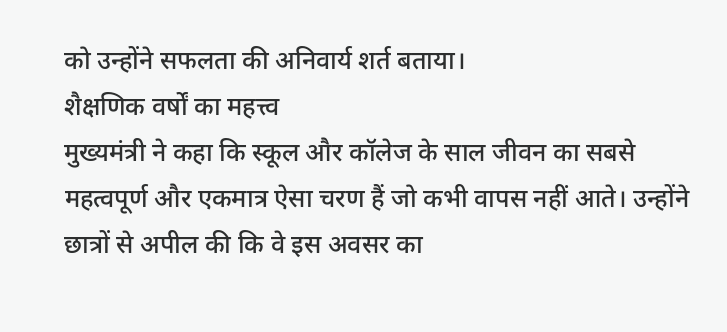को उन्होंने सफलता की अनिवार्य शर्त बताया।
शैक्षणिक वर्षों का महत्त्व
मुख्यमंत्री ने कहा कि स्कूल और कॉलेज के साल जीवन का सबसे महत्वपूर्ण और एकमात्र ऐसा चरण हैं जो कभी वापस नहीं आते। उन्होंने छात्रों से अपील की कि वे इस अवसर का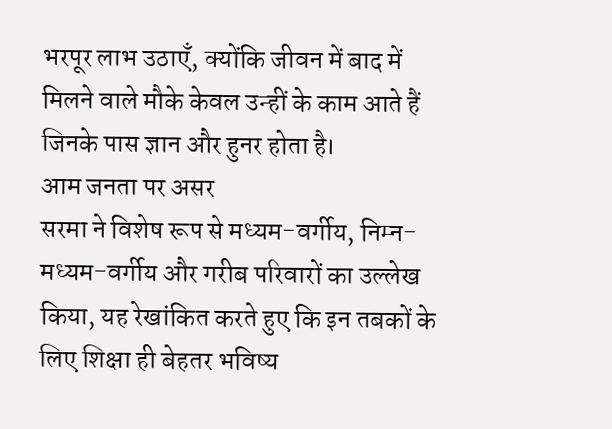भरपूर लाभ उठाएँ, क्योंकि जीवन में बाद में मिलने वाले मौके केवल उन्हीं के काम आते हैं जिनके पास ज्ञान और हुनर होता है।
आम जनता पर असर
सरमा ने विशेष रूप से मध्यम-वर्गीय, निम्न-मध्यम-वर्गीय और गरीब परिवारों का उल्लेख किया, यह रेखांकित करते हुए कि इन तबकों के लिए शिक्षा ही बेहतर भविष्य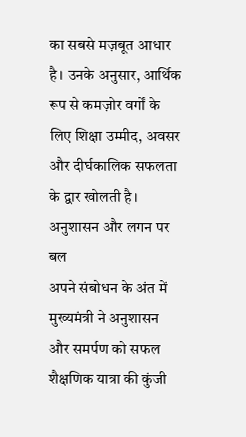का सबसे मज़बूत आधार है। उनके अनुसार, आर्थिक रूप से कमज़ोर वर्गों के लिए शिक्षा उम्मीद, अवसर और दीर्घकालिक सफलता के द्वार खोलती है।
अनुशासन और लगन पर बल
अपने संबोधन के अंत में मुख्यमंत्री ने अनुशासन और समर्पण को सफल शैक्षणिक यात्रा की कुंजी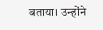बताया। उन्होंने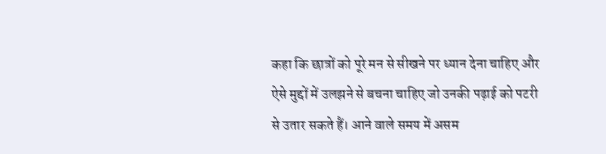कहा कि छात्रों को पूरे मन से सीखने पर ध्यान देना चाहिए और ऐसे मुद्दों में उलझने से बचना चाहिए जो उनकी पढ़ाई को पटरी से उतार सकते हैं। आने वाले समय में असम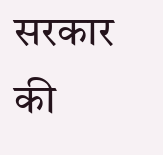सरकार की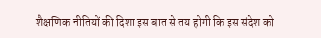शैक्षणिक नीतियों की दिशा इस बात से तय होगी कि इस संदेश को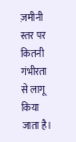ज़मीनी स्तर पर कितनी गंभीरता से लागू किया जाता है।